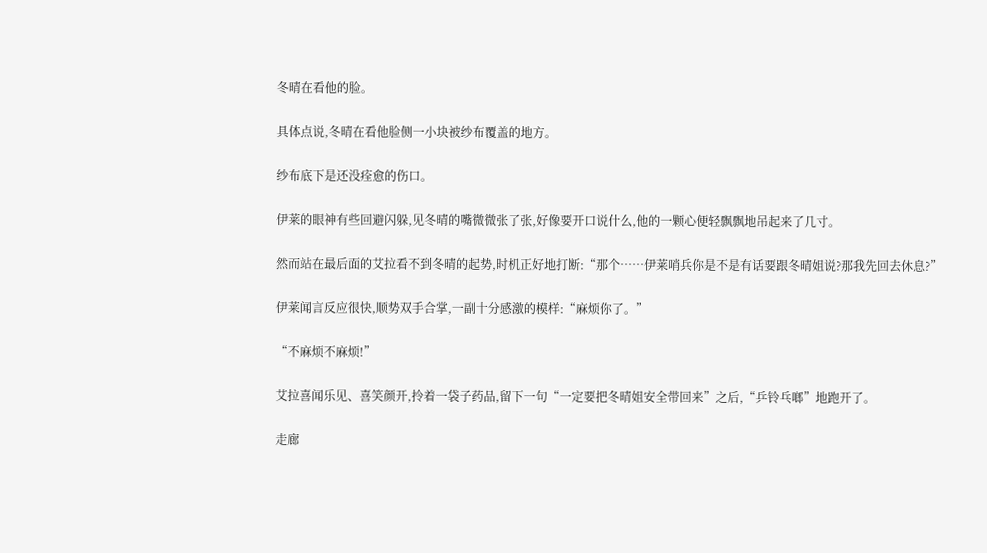冬晴在看他的脸。

具体点说,冬晴在看他脸侧一小块被纱布覆盖的地方。

纱布底下是还没痊愈的伤口。

伊莱的眼神有些回避闪躲,见冬晴的嘴微微张了张,好像要开口说什么,他的一颗心便轻飘飘地吊起来了几寸。

然而站在最后面的艾拉看不到冬晴的起势,时机正好地打断:“那个……伊莱哨兵你是不是有话要跟冬晴姐说?那我先回去休息?”

伊莱闻言反应很快,顺势双手合掌,一副十分感激的模样:“麻烦你了。”

“不麻烦不麻烦!”

艾拉喜闻乐见、喜笑颜开,拎着一袋子药品,留下一句“一定要把冬晴姐安全带回来”之后,“乒铃乓啷”地跑开了。

走廊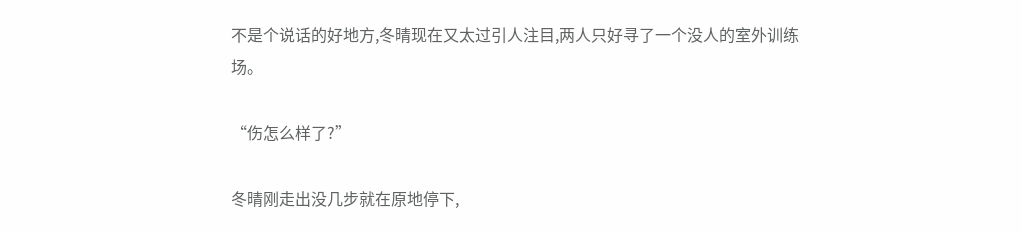不是个说话的好地方,冬晴现在又太过引人注目,两人只好寻了一个没人的室外训练场。

“伤怎么样了?”

冬晴刚走出没几步就在原地停下,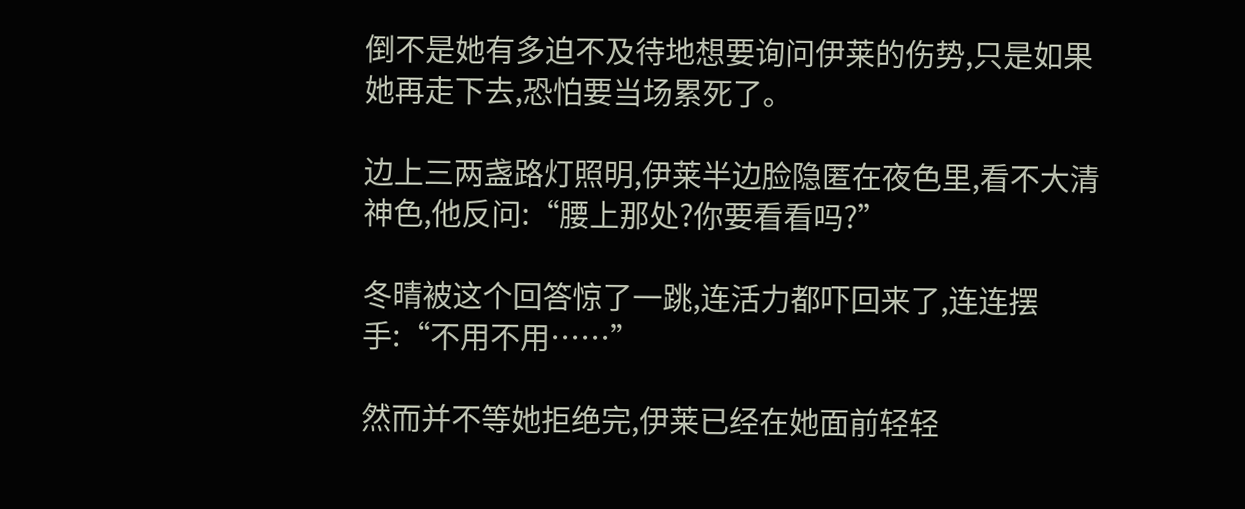倒不是她有多迫不及待地想要询问伊莱的伤势,只是如果她再走下去,恐怕要当场累死了。

边上三两盏路灯照明,伊莱半边脸隐匿在夜色里,看不大清神色,他反问:“腰上那处?你要看看吗?”

冬晴被这个回答惊了一跳,连活力都吓回来了,连连摆手:“不用不用……”

然而并不等她拒绝完,伊莱已经在她面前轻轻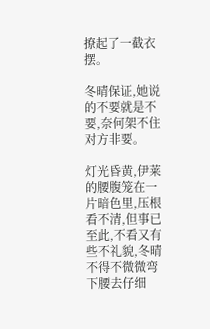撩起了一截衣摆。

冬晴保证,她说的不要就是不要,奈何架不住对方非要。

灯光昏黄,伊莱的腰腹笼在一片暗色里,压根看不清,但事已至此,不看又有些不礼貌,冬晴不得不微微弯下腰去仔细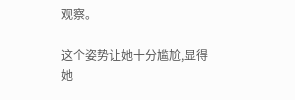观察。

这个姿势让她十分尴尬,显得她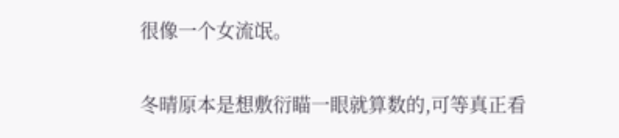很像一个女流氓。

冬晴原本是想敷衍瞄一眼就算数的,可等真正看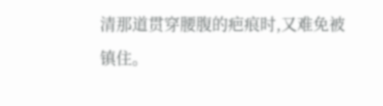清那道贯穿腰腹的疤痕时,又难免被镇住。